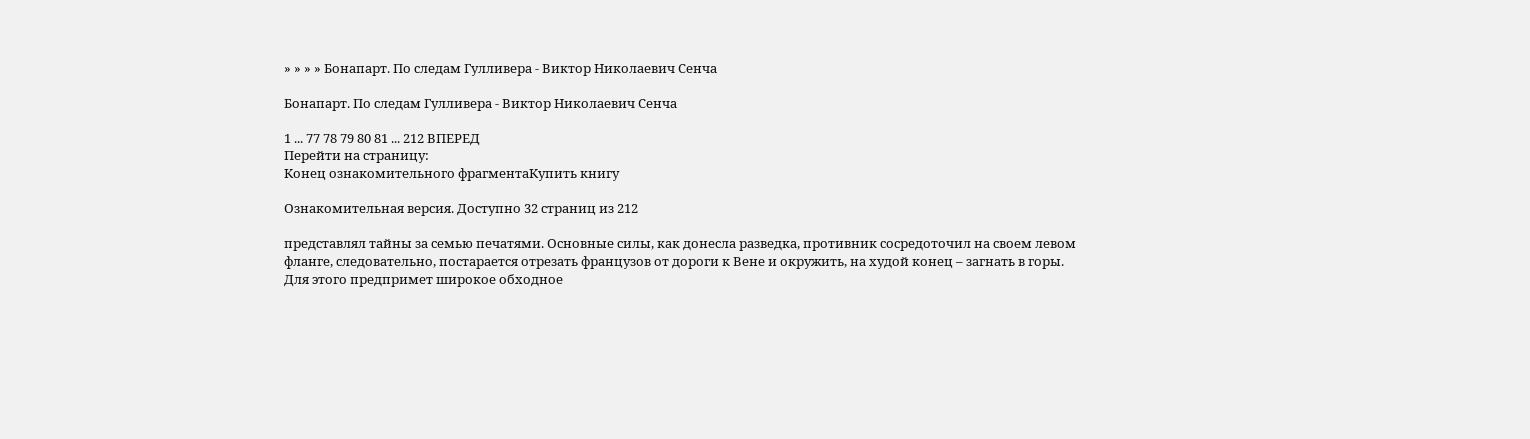» » » » Бонапарт. По следам Гулливера - Виктор Николаевич Сенча

Бонапарт. По следам Гулливера - Виктор Николаевич Сенча

1 ... 77 78 79 80 81 ... 212 ВПЕРЕД
Перейти на страницу:
Конец ознакомительного фрагментаКупить книгу

Ознакомительная версия. Доступно 32 страниц из 212

представлял тайны за семью печатями. Основные силы, как донесла разведка, противник сосредоточил на своем левом фланге, следовательно, постарается отрезать французов от дороги к Вене и окружить, на худой конец – загнать в горы. Для этого предпримет широкое обходное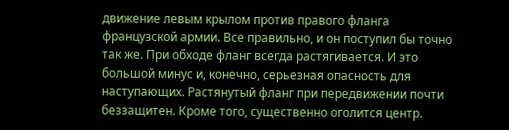движение левым крылом против правого фланга французской армии. Все правильно, и он поступил бы точно так же. При обходе фланг всегда растягивается. И это большой минус и, конечно, серьезная опасность для наступающих. Растянутый фланг при передвижении почти беззащитен. Кроме того, существенно оголится центр.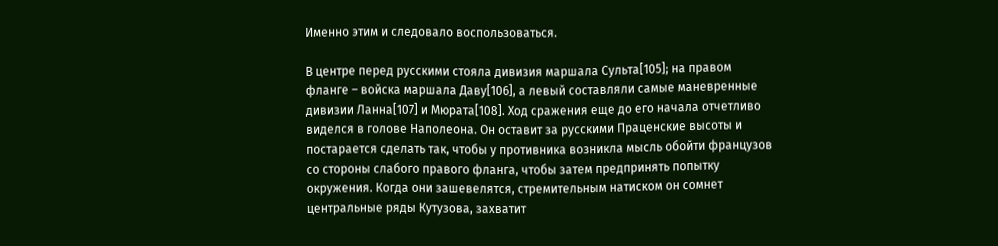Именно этим и следовало воспользоваться.

В центре перед русскими стояла дивизия маршала Сульта[105]; на правом фланге – войска маршала Даву[106], а левый составляли самые маневренные дивизии Ланна[107] и Мюрата[108]. Ход сражения еще до его начала отчетливо виделся в голове Наполеона. Он оставит за русскими Праценские высоты и постарается сделать так, чтобы у противника возникла мысль обойти французов со стороны слабого правого фланга, чтобы затем предпринять попытку окружения. Когда они зашевелятся, стремительным натиском он сомнет центральные ряды Кутузова, захватит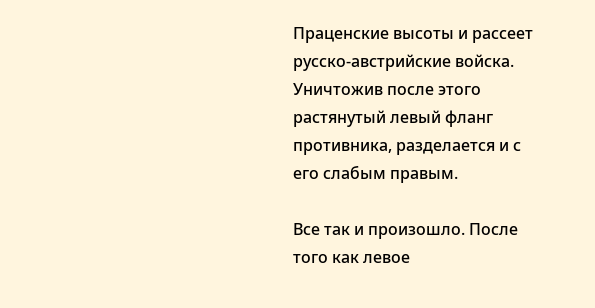Праценские высоты и рассеет русско-австрийские войска. Уничтожив после этого растянутый левый фланг противника, разделается и с его слабым правым.

Все так и произошло. После того как левое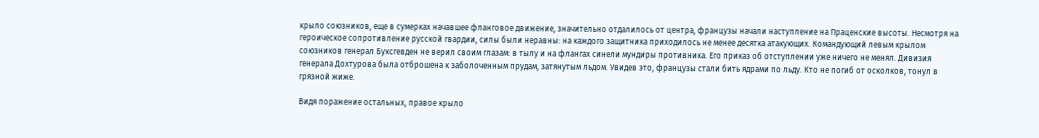крыло союзников, еще в сумерках начавшее фланговое движение, значительно отдалилось от центра, французы начали наступление на Праценские высоты. Несмотря на героическое сопротивление русской гвардии, силы были неравны: на каждого защитника приходилось не менее десятка атакующих. Командующий левым крылом союзников генерал Буксгевден не верил своим глазам: в тылу и на флангах синели мундиры противника. Его приказ об отступлении уже ничего не менял. Дивизия генерала Дохтурова была отброшена к заболоченным прудам, затянутым льдом. Увидев это, французы стали бить ядрами по льду. Кто не погиб от осколков, тонул в грязной жиже.

Видя поражение остальных, правое крыло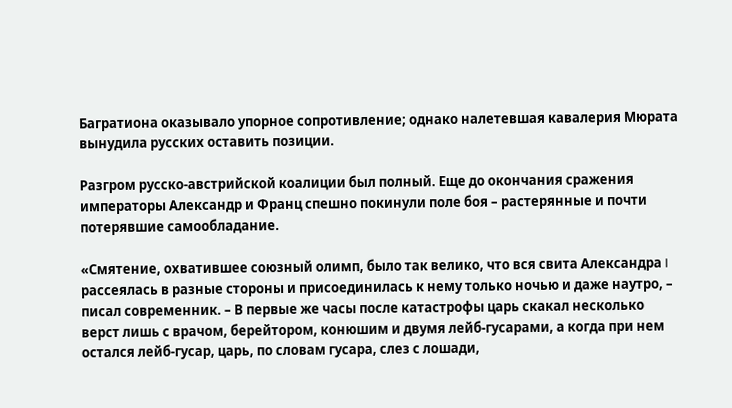Багратиона оказывало упорное сопротивление; однако налетевшая кавалерия Мюрата вынудила русских оставить позиции.

Разгром русско-австрийской коалиции был полный. Еще до окончания сражения императоры Александр и Франц спешно покинули поле боя – растерянные и почти потерявшие самообладание.

«Смятение, охватившее союзный олимп, было так велико, что вся свита Александра I рассеялась в разные стороны и присоединилась к нему только ночью и даже наутро, – писал современник. – В первые же часы после катастрофы царь скакал несколько верст лишь с врачом, берейтором, конюшим и двумя лейб-гусарами, а когда при нем остался лейб-гусар, царь, по словам гусара, слез с лошади,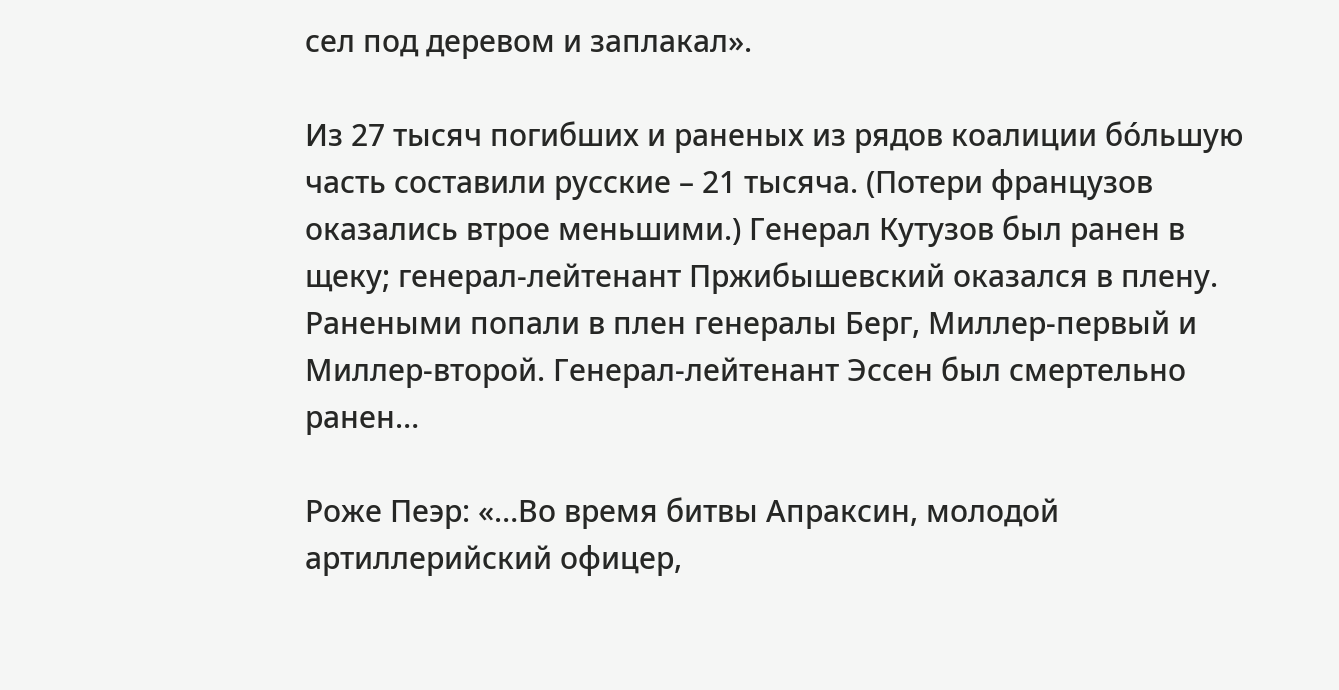сел под деревом и заплакал».

Из 27 тысяч погибших и раненых из рядов коалиции бóльшую часть составили русские – 21 тысяча. (Потери французов оказались втрое меньшими.) Генерал Кутузов был ранен в щеку; генерал-лейтенант Пржибышевский оказался в плену. Ранеными попали в плен генералы Берг, Миллер-первый и Миллер-второй. Генерал-лейтенант Эссен был смертельно ранен…

Роже Пеэр: «…Во время битвы Апраксин, молодой артиллерийский офицер,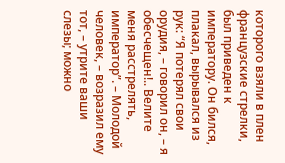которого взяли в плен французские стрелки, был приведен к императору. Он бился, плакал, вырывался из рук: “Я потерял свои орудия, – говорил он, – я обесчещен!.. Велите меня расстрелять, император”. – Молодой человек, – возразил ему тот, – утрите ваши слезы; можно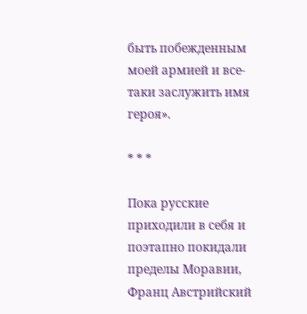быть побежденным моей армией и все-таки заслужить имя героя».

* * *

Пока русские приходили в себя и поэтапно покидали пределы Моравии, Франц Австрийский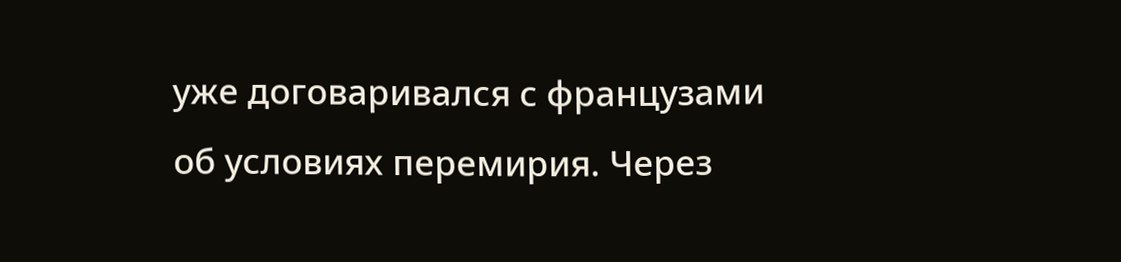уже договаривался с французами об условиях перемирия. Через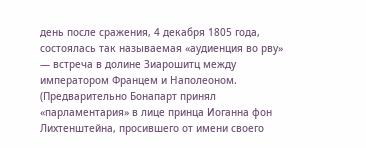день после сражения, 4 декабря 1805 года, состоялась так называемая «аудиенция во рву» — встреча в долине Зиарошитц между императором Францем и Наполеоном. (Предварительно Бонапарт принял «парламентария» в лице принца Иоганна фон Лихтенштейна, просившего от имени своего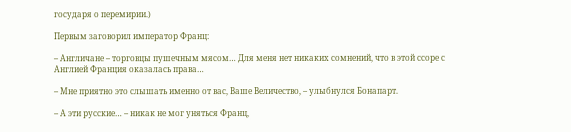государя о перемирии.)

Первым заговорил император Франц:

– Англичане – торговцы пушечным мясом… Для меня нет никаких сомнений, что в этой ссоре с Англией Франция оказалась права…

– Мне приятно это слышать именно от вас, Ваше Величество, – улыбнулся Бонапарт.

– А эти русские… – никак не мог уняться Франц,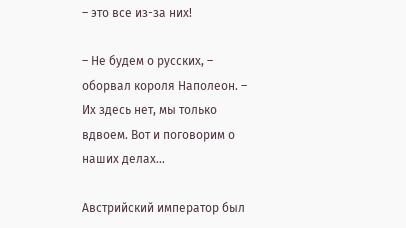– это все из-за них!

– Не будем о русских, – оборвал короля Наполеон. – Их здесь нет, мы только вдвоем. Вот и поговорим о наших делах…

Австрийский император был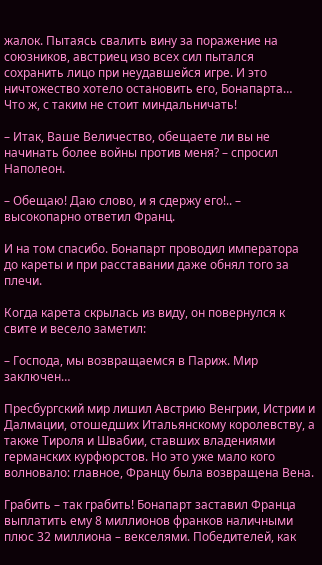жалок. Пытаясь свалить вину за поражение на союзников, австриец изо всех сил пытался сохранить лицо при неудавшейся игре. И это ничтожество хотело остановить его, Бонапарта… Что ж, с таким не стоит миндальничать!

– Итак, Ваше Величество, обещаете ли вы не начинать более войны против меня? – спросил Наполеон.

– Обещаю! Даю слово, и я сдержу его!.. – высокопарно ответил Франц.

И на том спасибо. Бонапарт проводил императора до кареты и при расставании даже обнял того за плечи.

Когда карета скрылась из виду, он повернулся к свите и весело заметил:

– Господа, мы возвращаемся в Париж. Мир заключен…

Пресбургский мир лишил Австрию Венгрии, Истрии и Далмации, отошедших Итальянскому королевству, а также Тироля и Швабии, ставших владениями германских курфюрстов. Но это уже мало кого волновало: главное, Францу была возвращена Вена.

Грабить – так грабить! Бонапарт заставил Франца выплатить ему 8 миллионов франков наличными плюс 32 миллиона – векселями. Победителей, как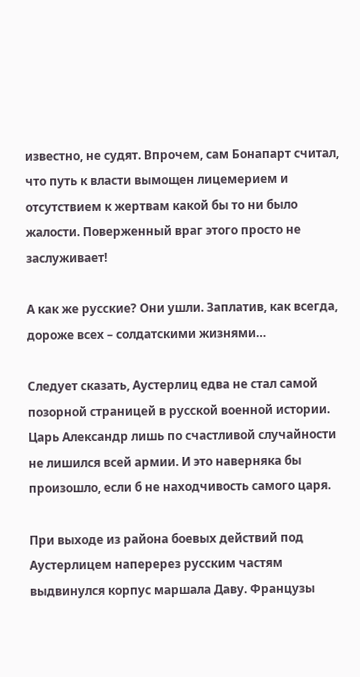известно, не судят. Впрочем, сам Бонапарт считал, что путь к власти вымощен лицемерием и отсутствием к жертвам какой бы то ни было жалости. Поверженный враг этого просто не заслуживает!

А как же русские? Они ушли. Заплатив, как всегда, дороже всех – солдатскими жизнями…

Следует сказать, Аустерлиц едва не стал самой позорной страницей в русской военной истории. Царь Александр лишь по счастливой случайности не лишился всей армии. И это наверняка бы произошло, если б не находчивость самого царя.

При выходе из района боевых действий под Аустерлицем наперерез русским частям выдвинулся корпус маршала Даву. Французы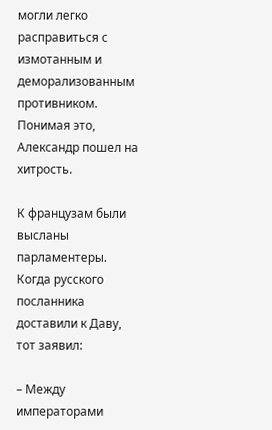могли легко расправиться с измотанным и деморализованным противником. Понимая это, Александр пошел на хитрость.

К французам были высланы парламентеры. Когда русского посланника доставили к Даву, тот заявил:

– Между императорами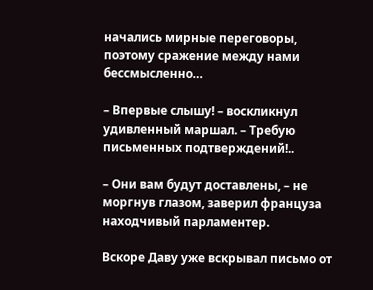начались мирные переговоры, поэтому сражение между нами бессмысленно…

– Впервые слышу! – воскликнул удивленный маршал. – Требую письменных подтверждений!..

– Они вам будут доставлены, – не моргнув глазом, заверил француза находчивый парламентер.

Вскоре Даву уже вскрывал письмо от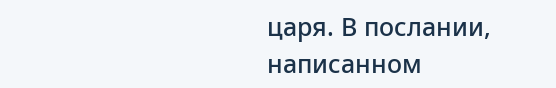царя. В послании, написанном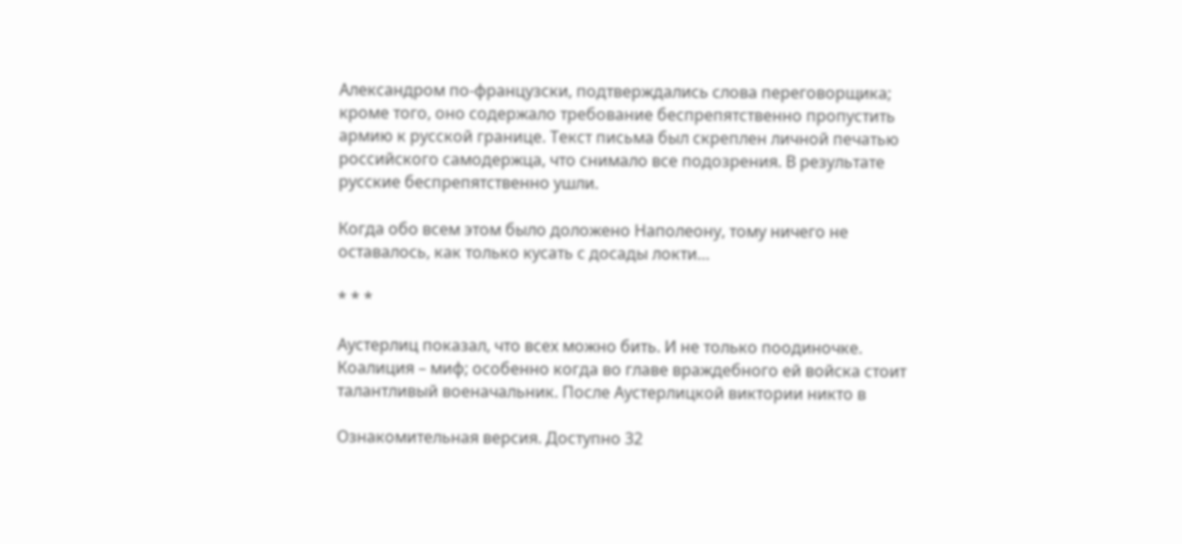Александром по-французски, подтверждались слова переговорщика; кроме того, оно содержало требование беспрепятственно пропустить армию к русской границе. Текст письма был скреплен личной печатью российского самодержца, что снимало все подозрения. В результате русские беспрепятственно ушли.

Когда обо всем этом было доложено Наполеону, тому ничего не оставалось, как только кусать с досады локти…

* * *

Аустерлиц показал, что всех можно бить. И не только поодиночке. Коалиция – миф; особенно когда во главе враждебного ей войска стоит талантливый военачальник. После Аустерлицкой виктории никто в

Ознакомительная версия. Доступно 32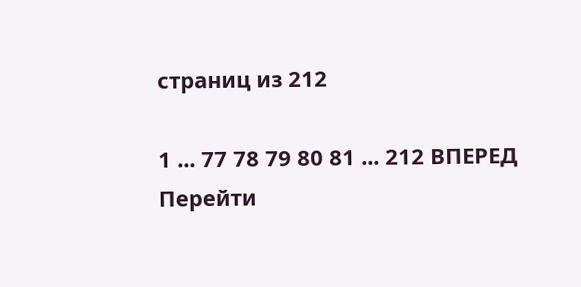страниц из 212

1 ... 77 78 79 80 81 ... 212 ВПЕРЕД
Перейти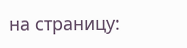на страницу: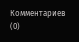Комментариев (0)